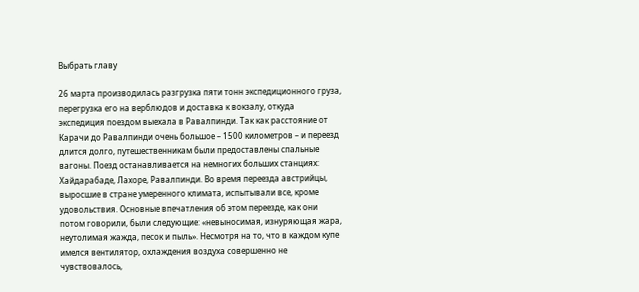Выбрать главу

26 марта производилась разгрузка пяти тонн экспедиционного груза, перегрузка его на верблюдов и доставка к вокзалу, откуда экспедиция поездом выехала в Равалпинди. Так как расстояние от Карачи до Равалпинди очень большое – 1500 километров – и переезд длится долго, путешественникам были предоставлены спальные вагоны. Поезд останавливается на немногих больших станциях: Хайдарабаде, Лахоре, Равалпинди. Во время переезда австрийцы, выросшие в стране умеренного климата, испытывали все, кроме удовольствия. Основные впечатления об этом переезде, как они потом говорили, были следующие: «невыносимая, изнуряющая жара, неутолимая жажда, песок и пыль». Несмотря на то, что в каждом купе имелся вентилятор, охлаждения воздуха совершенно не чувствовалось,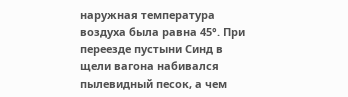наружная температура воздуха была равна 45°. При переезде пустыни Синд в щели вагона набивался пылевидный песок, а чем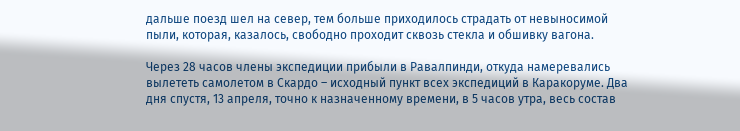дальше поезд шел на север, тем больше приходилось страдать от невыносимой пыли, которая, казалось, свободно проходит сквозь стекла и обшивку вагона.

Через 28 часов члены экспедиции прибыли в Равалпинди, откуда намеревались вылететь самолетом в Скардо – исходный пункт всех экспедиций в Каракоруме. Два дня спустя, 13 апреля, точно к назначенному времени, в 5 часов утра, весь состав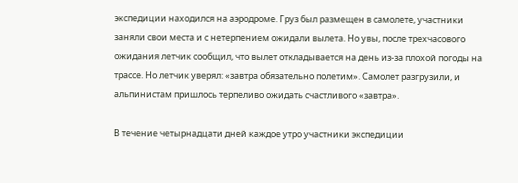экспедиции находился на аэродроме. Груз был размещен в самолете, участники заняли свои места и с нетерпением ожидали вылета. Но увы, после трехчасового ожидания летчик сообщил, что вылет откладывается на день из-за плохой погоды на трассе. Но летчик уверял: «завтра обязательно полетим». Самолет разгрузили, и альпинистам пришлось терпеливо ожидать счастливого «завтра».

В течение четырнадцати дней каждое утро участники экспедиции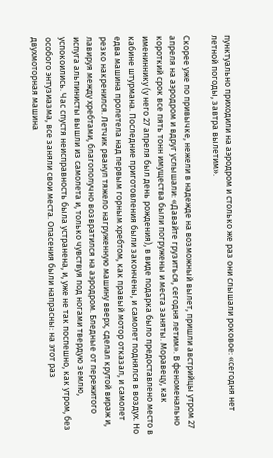пунктуально приходили на аэродром и столько же раз они слышали роковое: «сегодня нет летной погоды, завтра вылетим».

Скорее уже по привычке, нежели в надежде на возможный вылет, пришли австрийцы утром 27 апреля на аэродром и вдруг услышали: «Давайте грузиться, сегодня летим». В феноменально короткий срок все пять тонн имущества были погружены и места заняты. Моравецу, как имениннику (у него 27 апреля был день рождения), в виде подарка было предоставлено место в кабине штурмана. Последние приготовления были закончены, и самолет поднялся в воздух. Но едва машина пролетела над первым горным хребтом, как правый мотор отказал, и самолет резко накренился. Летчик рванул тяжело нагруженную машину вверх, сделал крутой вираж и, лавируя между хребтами, благополучно возвратился на аэродром. Бледные от пережитого испуга альпинисты вышли из самолета и, только чувствуя под ногами твердую землю, успокоились. Час спустя неисправность была устранена, и, уже не так поспешно, как утром, без особого энтузиазма, все заняли свои места. Опасения были напрасны: на этот раз двухмоторная машина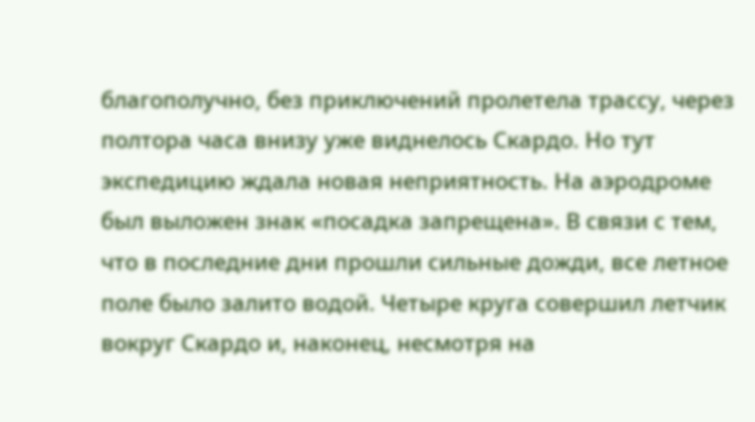благополучно, без приключений пролетела трассу, через полтора часа внизу уже виднелось Скардо. Но тут экспедицию ждала новая неприятность. На аэродроме был выложен знак «посадка запрещена». В связи с тем, что в последние дни прошли сильные дожди, все летное поле было залито водой. Четыре круга совершил летчик вокруг Скардо и, наконец, несмотря на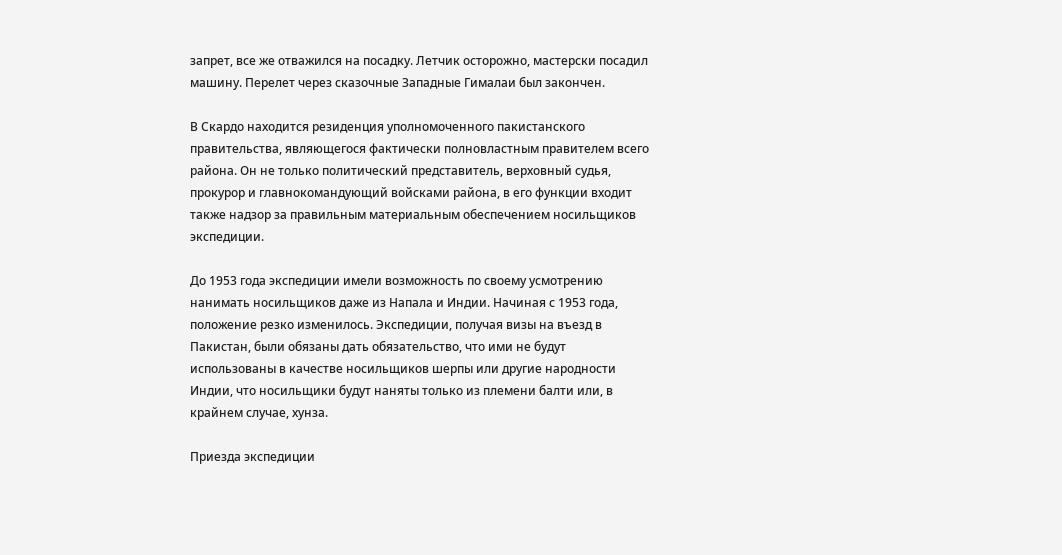запрет, все же отважился на посадку. Летчик осторожно, мастерски посадил машину. Перелет через сказочные Западные Гималаи был закончен.

В Скардо находится резиденция уполномоченного пакистанского правительства, являющегося фактически полновластным правителем всего района. Он не только политический представитель, верховный судья, прокурор и главнокомандующий войсками района, в его функции входит также надзор за правильным материальным обеспечением носильщиков экспедиции.

До 1953 года экспедиции имели возможность по своему усмотрению нанимать носильщиков даже из Напала и Индии. Начиная с 1953 года, положение резко изменилось. Экспедиции, получая визы на въезд в Пакистан, были обязаны дать обязательство, что ими не будут использованы в качестве носильщиков шерпы или другие народности Индии, что носильщики будут наняты только из племени балти или, в крайнем случае, хунза.

Приезда экспедиции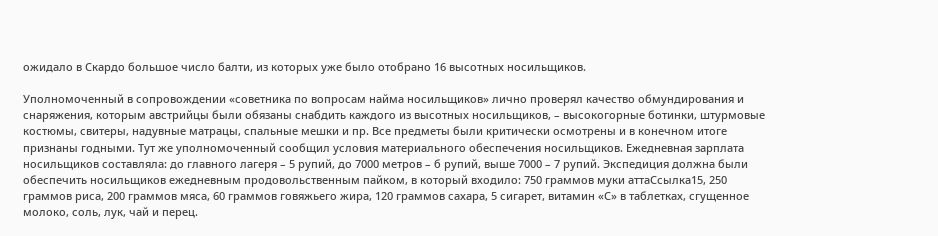ожидало в Скардо большое число балти, из которых уже было отобрано 16 высотных носильщиков.

Уполномоченный в сопровождении «советника по вопросам найма носильщиков» лично проверял качество обмундирования и снаряжения, которым австрийцы были обязаны снабдить каждого из высотных носильщиков, – высокогорные ботинки, штурмовые костюмы, свитеры, надувные матрацы, спальные мешки и пр. Все предметы были критически осмотрены и в конечном итоге признаны годными. Тут же уполномоченный сообщил условия материального обеспечения носильщиков. Ежедневная зарплата носильщиков составляла: до главного лагеря – 5 рупий, до 7000 метров – б рупий, выше 7000 – 7 рупий. Экспедиция должна были обеспечить носильщиков ежедневным продовольственным пайком, в который входило: 750 граммов муки аттаСсылка15, 250 граммов риса, 200 граммов мяса, 60 граммов говяжьего жира, 120 граммов сахара, 5 сигарет, витамин «С» в таблетках, сгущенное молоко, соль, лук, чай и перец.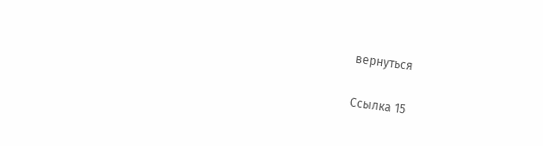вернуться

Ссылка 15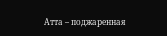Атта – поджаренная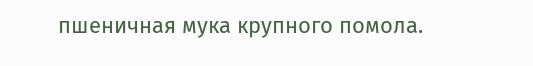пшеничная мука крупного помола.